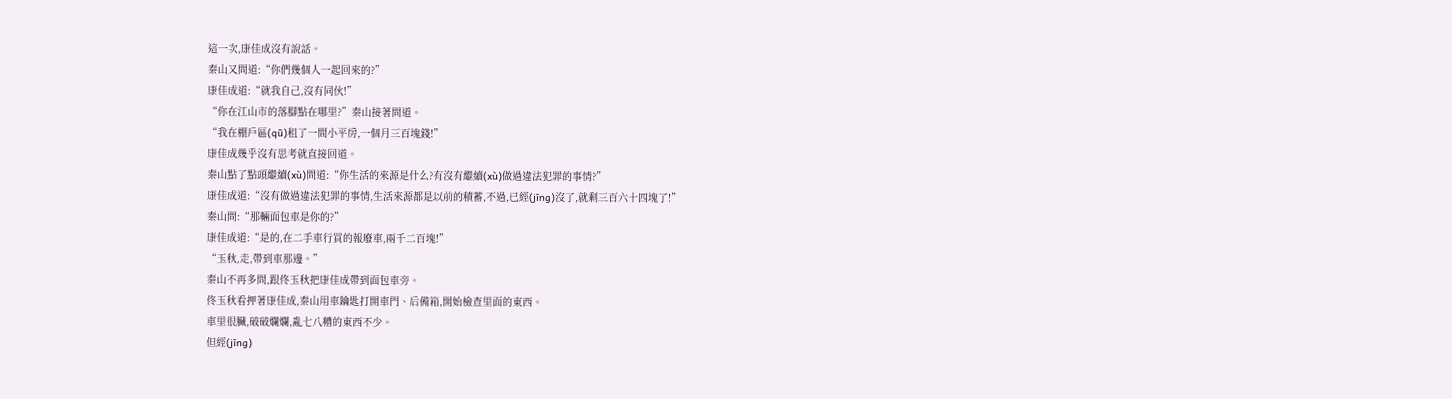這一次,康佳成沒有說話。
秦山又問道:“你們幾個人一起回來的?”
康佳成道:“就我自己,沒有同伙!”
“你在江山市的落腳點在哪里?”秦山接著問道。
“我在棚戶區(qū)租了一間小平房,一個月三百塊錢!”
康佳成幾乎沒有思考就直接回道。
秦山點了點頭繼續(xù)問道:“你生活的來源是什么?有沒有繼續(xù)做過違法犯罪的事情?”
康佳成道:“沒有做過違法犯罪的事情,生活來源都是以前的積蓄,不過,已經(jīng)沒了,就剩三百六十四塊了!”
秦山問:“那輛面包車是你的?”
康佳成道:“是的,在二手車行買的報廢車,兩千二百塊!”
“玉秋,走,帶到車那邊。”
秦山不再多問,跟佟玉秋把康佳成帶到面包車旁。
佟玉秋看押著康佳成,秦山用車鑰匙打開車門、后備箱,開始檢查里面的東西。
車里很臟,破破爛爛,亂七八糟的東西不少。
但經(jīng)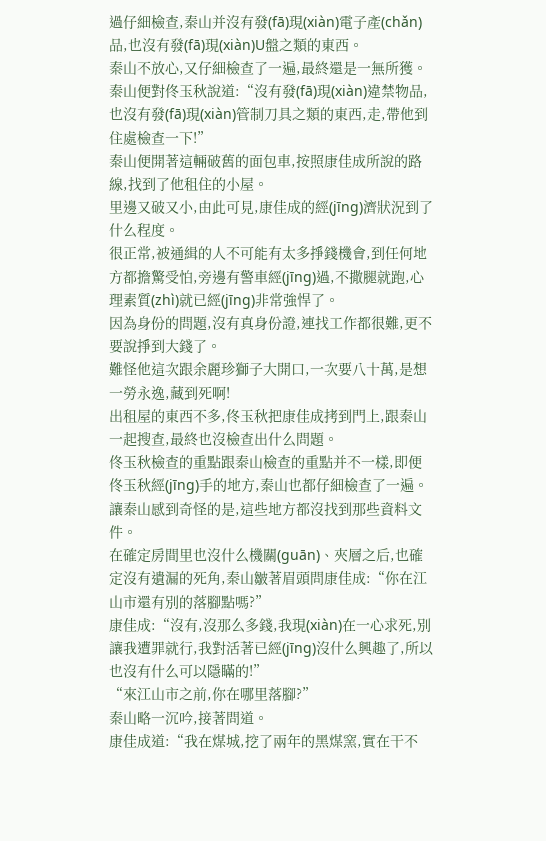過仔細檢查,秦山并沒有發(fā)現(xiàn)電子產(chǎn)品,也沒有發(fā)現(xiàn)U盤之類的東西。
秦山不放心,又仔細檢查了一遍,最終還是一無所獲。
秦山便對佟玉秋說道:“沒有發(fā)現(xiàn)違禁物品,也沒有發(fā)現(xiàn)管制刀具之類的東西,走,帶他到住處檢查一下!”
秦山便開著這輛破舊的面包車,按照康佳成所說的路線,找到了他租住的小屋。
里邊又破又小,由此可見,康佳成的經(jīng)濟狀況到了什么程度。
很正常,被通緝的人不可能有太多掙錢機會,到任何地方都擔驚受怕,旁邊有警車經(jīng)過,不撒腿就跑,心理素質(zhì)就已經(jīng)非常強悍了。
因為身份的問題,沒有真身份證,連找工作都很難,更不要說掙到大錢了。
難怪他這次跟余麗珍獅子大開口,一次要八十萬,是想一勞永逸,藏到死啊!
出租屋的東西不多,佟玉秋把康佳成拷到門上,跟秦山一起搜查,最終也沒檢查出什么問題。
佟玉秋檢查的重點跟秦山檢查的重點并不一樣,即便佟玉秋經(jīng)手的地方,秦山也都仔細檢查了一遍。
讓秦山感到奇怪的是,這些地方都沒找到那些資料文件。
在確定房間里也沒什么機關(guān)、夾層之后,也確定沒有遺漏的死角,秦山皺著眉頭問康佳成:“你在江山市還有別的落腳點嗎?”
康佳成:“沒有,沒那么多錢,我現(xiàn)在一心求死,別讓我遭罪就行,我對活著已經(jīng)沒什么興趣了,所以也沒有什么可以隱瞞的!”
“來江山市之前,你在哪里落腳?”
秦山略一沉吟,接著問道。
康佳成道:“我在煤城,挖了兩年的黑煤窯,實在干不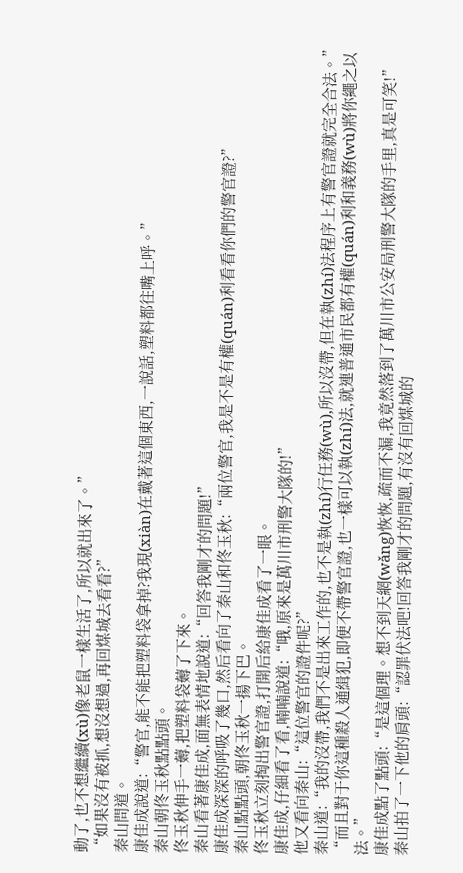動了,也不想繼續(xù)像老鼠一樣生活了,所以就出來了。”
“如果沒有被抓,想沒想過,再回煤城去看看?”
秦山問道。
康佳成說道:“警官,能不能把塑料袋拿掉?我現(xiàn)在戴著這個東西,一說話,塑料都往嘴上呼。”
秦山朝佟玉秋點點頭。
佟玉秋伸手一薅,把塑料袋薅了下來。
秦山看著康佳成,面無表情地說道:“回答我剛才的問題!”
康佳成深深的呼吸了幾口,然后看向了秦山和佟玉秋:“兩位警官,我是不是有權(quán)利看看你們的警官證?”
秦山點點頭,朝佟玉秋一揚下巴。
佟玉秋立刻掏出警官證,打開后給康佳成看了一眼。
康佳成,仔細看了看,喃喃說道:“哦,原來是萬川市刑警大隊的!”
他又看向秦山:“這位警官的證件呢?”
秦山道:“我的沒帶,我們不是出來工作的,也不是執(zhí)行任務(wù),所以沒帶,但在執(zhí)法程序上有警官證就完全合法。”
“而且對于你這種殺人通緝犯,即便不帶警官證,也一樣可以執(zhí)法,就連普通市民都有權(quán)利和義務(wù)將你繩之以法。”
康佳成點了點頭:“是這個理。想不到天網(wǎng)恢恢,疏而不漏,我竟然落到了萬川市公安局刑警大隊的手里,真是可笑!”
秦山拍了一下他的肩頭:“認罪伏法吧!回答我剛才的問題,有沒有回煤城的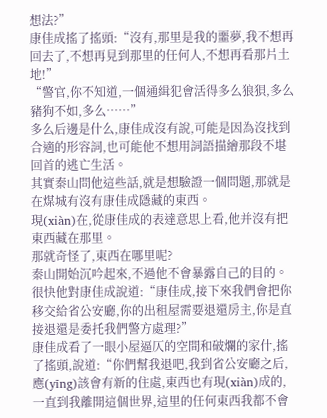想法?”
康佳成搖了搖頭:“沒有,那里是我的噩夢,我不想再回去了,不想再見到那里的任何人,不想再看那片土地!”
“警官,你不知道,一個通緝犯會活得多么狼狽,多么豬狗不如,多么……”
多么后邊是什么,康佳成沒有說,可能是因為沒找到合適的形容詞,也可能他不想用詞語描繪那段不堪回首的逃亡生活。
其實秦山問他這些話,就是想驗證一個問題,那就是在煤城有沒有康佳成隱藏的東西。
現(xiàn)在,從康佳成的表達意思上看,他并沒有把東西藏在那里。
那就奇怪了,東西在哪里呢?
秦山開始沉吟起來,不過他不會暴露自己的目的。
很快他對康佳成說道:“康佳成,接下來我們會把你移交給省公安廳,你的出租屋需要退還房主,你是直接退還是委托我們警方處理?”
康佳成看了一眼小屋逼仄的空間和破爛的家什,搖了搖頭,說道:“你們幫我退吧,我到省公安廳之后,應(yīng)該會有新的住處,東西也有現(xiàn)成的,一直到我離開這個世界,這里的任何東西我都不會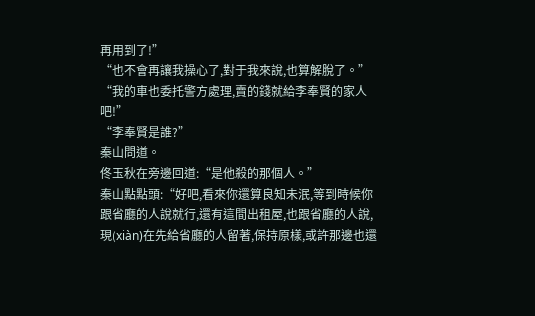再用到了!”
“也不會再讓我操心了,對于我來說,也算解脫了。”
“我的車也委托警方處理,賣的錢就給李奉賢的家人吧!”
“李奉賢是誰?”
秦山問道。
佟玉秋在旁邊回道:“是他殺的那個人。”
秦山點點頭:“好吧,看來你還算良知未泯,等到時候你跟省廳的人說就行,還有這間出租屋,也跟省廳的人說,現(xiàn)在先給省廳的人留著,保持原樣,或許那邊也還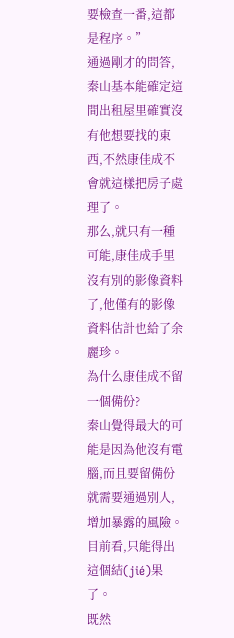要檢查一番,這都是程序。”
通過剛才的問答,秦山基本能確定這間出租屋里確實沒有他想要找的東西,不然康佳成不會就這樣把房子處理了。
那么,就只有一種可能,康佳成手里沒有別的影像資料了,他僅有的影像資料估計也給了余麗珍。
為什么康佳成不留一個備份?
秦山覺得最大的可能是因為他沒有電腦,而且要留備份就需要通過別人,增加暴露的風險。
目前看,只能得出這個結(jié)果了。
既然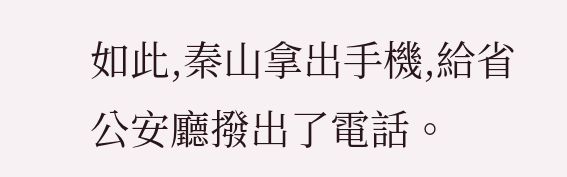如此,秦山拿出手機,給省公安廳撥出了電話。